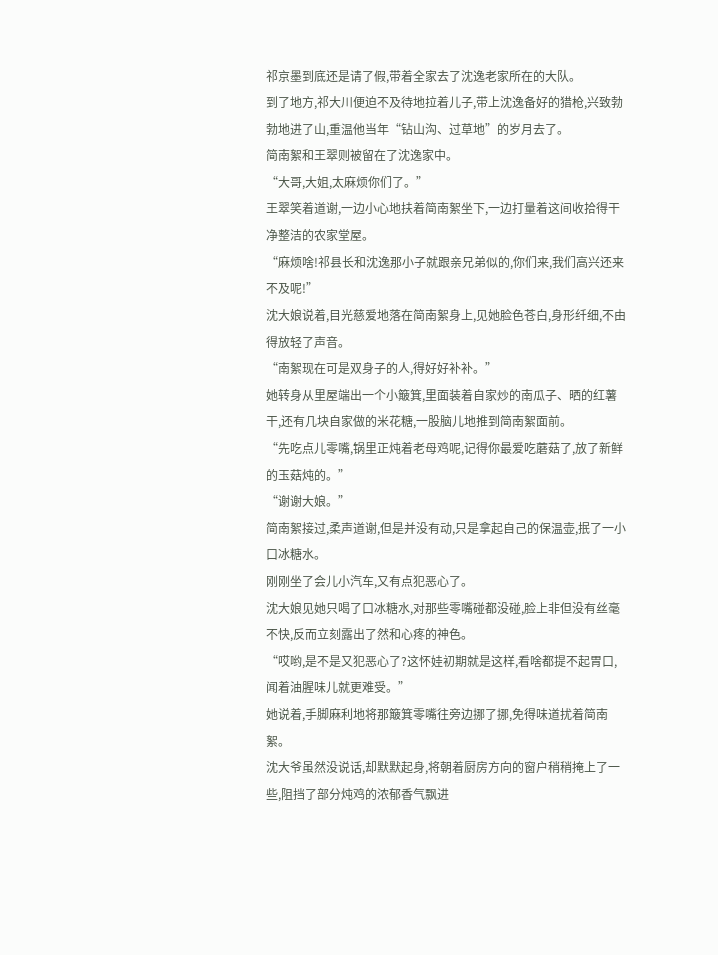祁京墨到底还是请了假,带着全家去了沈逸老家所在的大队。
到了地方,祁大川便迫不及待地拉着儿子,带上沈逸备好的猎枪,兴致勃勃地进了山,重温他当年“钻山沟、过草地”的岁月去了。
简南絮和王翠则被留在了沈逸家中。
“大哥,大姐,太麻烦你们了。”
王翠笑着道谢,一边小心地扶着简南絮坐下,一边打量着这间收拾得干净整洁的农家堂屋。
“麻烦啥!祁县长和沈逸那小子就跟亲兄弟似的,你们来,我们高兴还来不及呢!”
沈大娘说着,目光慈爱地落在简南絮身上,见她脸色苍白,身形纤细,不由得放轻了声音。
“南絮现在可是双身子的人,得好好补补。”
她转身从里屋端出一个小簸箕,里面装着自家炒的南瓜子、晒的红薯干,还有几块自家做的米花糖,一股脑儿地推到简南絮面前。
“先吃点儿零嘴,锅里正炖着老母鸡呢,记得你最爱吃蘑菇了,放了新鲜的玉菇炖的。”
“谢谢大娘。”
简南絮接过,柔声道谢,但是并没有动,只是拿起自己的保温壶,抿了一小口冰糖水。
刚刚坐了会儿小汽车,又有点犯恶心了。
沈大娘见她只喝了口冰糖水,对那些零嘴碰都没碰,脸上非但没有丝毫不快,反而立刻露出了然和心疼的神色。
“哎哟,是不是又犯恶心了?这怀娃初期就是这样,看啥都提不起胃口,闻着油腥味儿就更难受。”
她说着,手脚麻利地将那簸箕零嘴往旁边挪了挪,免得味道扰着简南絮。
沈大爷虽然没说话,却默默起身,将朝着厨房方向的窗户稍稍掩上了一些,阻挡了部分炖鸡的浓郁香气飘进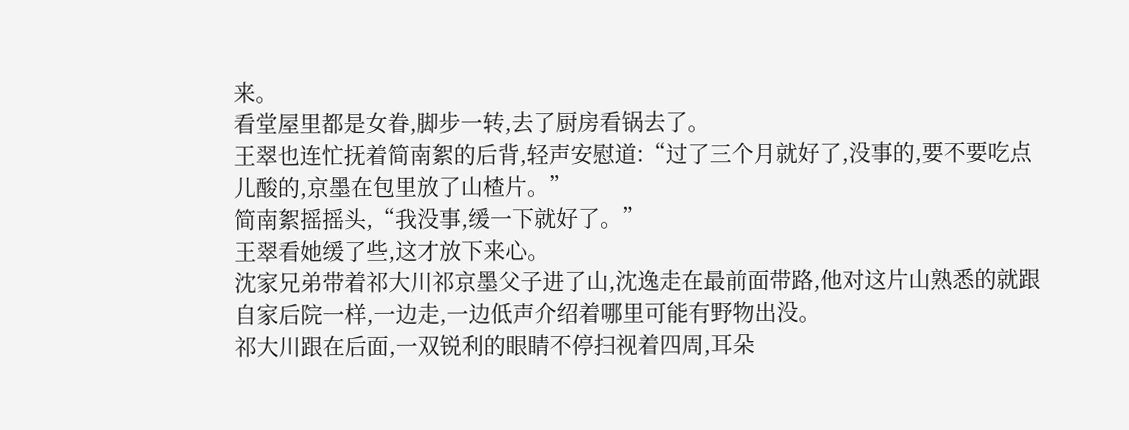来。
看堂屋里都是女眷,脚步一转,去了厨房看锅去了。
王翠也连忙抚着简南絮的后背,轻声安慰道:“过了三个月就好了,没事的,要不要吃点儿酸的,京墨在包里放了山楂片。”
简南絮摇摇头,“我没事,缓一下就好了。”
王翠看她缓了些,这才放下来心。
沈家兄弟带着祁大川祁京墨父子进了山,沈逸走在最前面带路,他对这片山熟悉的就跟自家后院一样,一边走,一边低声介绍着哪里可能有野物出没。
祁大川跟在后面,一双锐利的眼睛不停扫视着四周,耳朵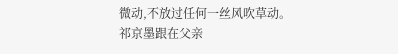微动,不放过任何一丝风吹草动。
祁京墨跟在父亲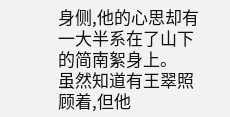身侧,他的心思却有一大半系在了山下的简南絮身上。
虽然知道有王翠照顾着,但他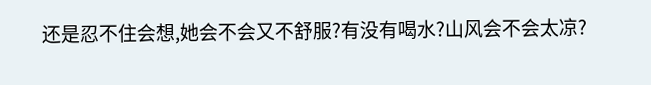还是忍不住会想,她会不会又不舒服?有没有喝水?山风会不会太凉?